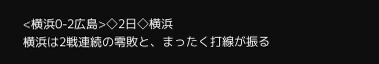<横浜0-2広島>◇2日◇横浜
横浜は2戦連続の零敗と、まったく打線が振る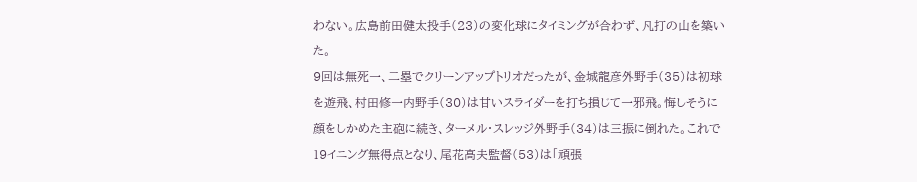わない。広島前田健太投手(23)の変化球にタイミングが合わず、凡打の山を築いた。
9回は無死一、二塁でクリーンアップトリオだったが、金城龍彦外野手(35)は初球を遊飛、村田修一内野手(30)は甘いスライダーを打ち損じて一邪飛。悔しそうに顔をしかめた主砲に続き、ターメル・スレッジ外野手(34)は三振に倒れた。これで19イニング無得点となり、尾花高夫監督(53)は「頑張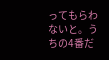ってもらわないと。うちの4番だ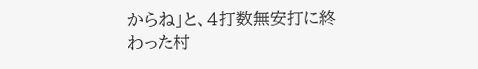からね」と、4打数無安打に終わった村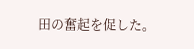田の奮起を促した。